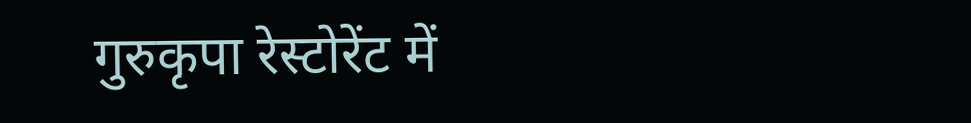गुरुकृपा रेस्टोरेंट में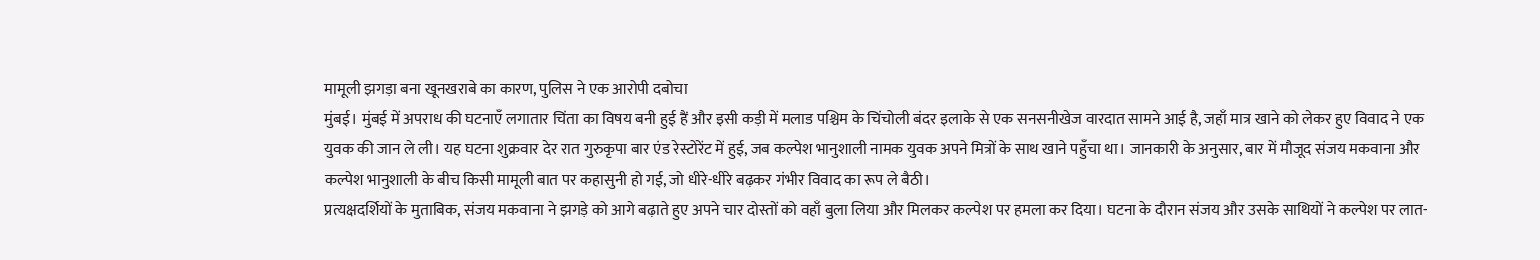मामूली झगड़ा बना खूनखराबे का कारण, पुलिस ने एक आरोपी दबोचा
मुंबई। मुंबई में अपराध की घटनाएँ लगातार चिंता का विषय बनी हुई हैं और इसी कड़ी में मलाड पश्चिम के चिंचोली बंदर इलाके से एक सनसनीखेज वारदात सामने आई है, जहाँ मात्र खाने को लेकर हुए विवाद ने एक युवक की जान ले ली। यह घटना शुक्रवार देर रात गुरुकृपा बार एंड रेस्टोरेंट में हुई, जब कल्पेश भानुशाली नामक युवक अपने मित्रों के साथ खाने पहुँचा था। जानकारी के अनुसार, बार में मौजूद संजय मकवाना और कल्पेश भानुशाली के बीच किसी मामूली बात पर कहासुनी हो गई, जो धीरे-धीरे बढ़कर गंभीर विवाद का रूप ले बैठी।
प्रत्यक्षदर्शियों के मुताबिक, संजय मकवाना ने झगड़े को आगे बढ़ाते हुए अपने चार दोस्तों को वहाँ बुला लिया और मिलकर कल्पेश पर हमला कर दिया। घटना के दौरान संजय और उसके साथियों ने कल्पेश पर लात-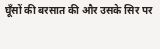घूँसों की बरसात की और उसके सिर पर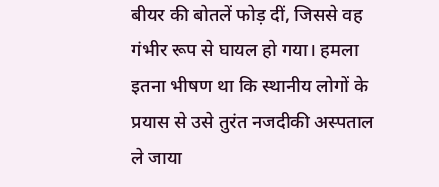बीयर की बोतलें फोड़ दीं, जिससे वह गंभीर रूप से घायल हो गया। हमला इतना भीषण था कि स्थानीय लोगों के प्रयास से उसे तुरंत नजदीकी अस्पताल ले जाया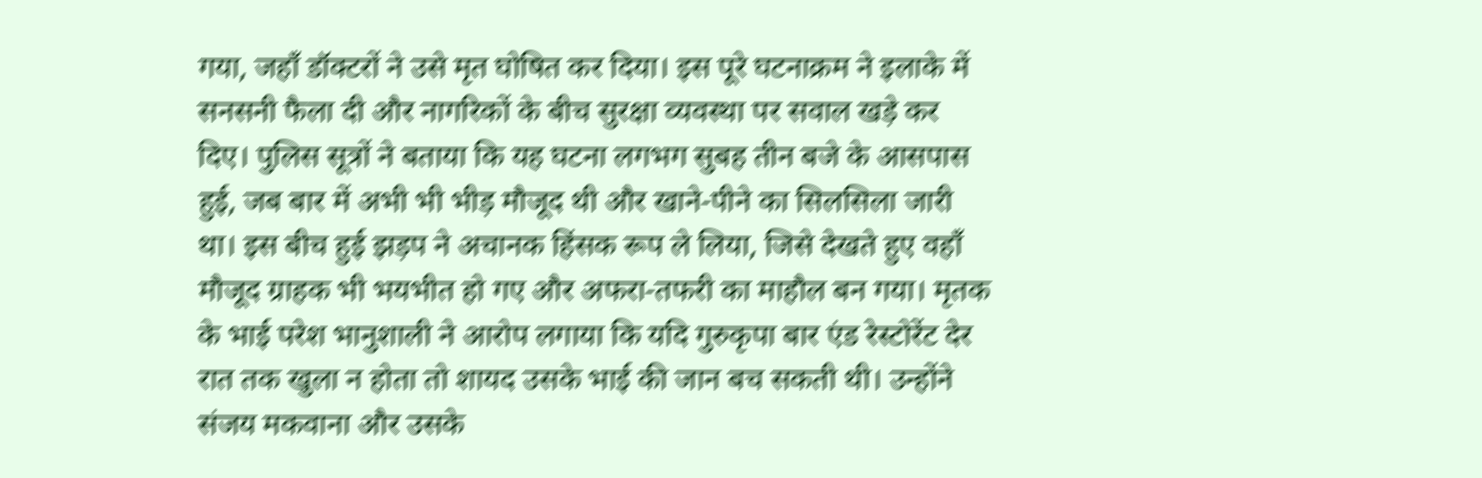गया, जहाँ डॉक्टरों ने उसे मृत घोषित कर दिया। इस पूरे घटनाक्रम ने इलाके में सनसनी फैला दी और नागरिकों के बीच सुरक्षा व्यवस्था पर सवाल खड़े कर दिए। पुलिस सूत्रों ने बताया कि यह घटना लगभग सुबह तीन बजे के आसपास हुई, जब बार में अभी भी भीड़ मौजूद थी और खाने-पीने का सिलसिला जारी था। इस बीच हुई झड़प ने अचानक हिंसक रूप ले लिया, जिसे देखते हुए वहाँ मौजूद ग्राहक भी भयभीत हो गए और अफरा-तफरी का माहौल बन गया। मृतक के भाई परेश भानुशाली ने आरोप लगाया कि यदि गुरुकृपा बार एंड रेस्टोरेंट देर रात तक खुला न होता तो शायद उसके भाई की जान बच सकती थी। उन्होंने संजय मकवाना और उसके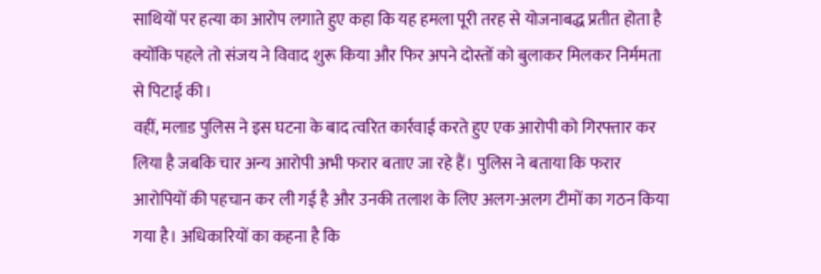साथियों पर हत्या का आरोप लगाते हुए कहा कि यह हमला पूरी तरह से योजनाबद्ध प्रतीत होता है क्योंकि पहले तो संजय ने विवाद शुरू किया और फिर अपने दोस्तों को बुलाकर मिलकर निर्ममता से पिटाई की।
वहीं, मलाड पुलिस ने इस घटना के बाद त्वरित कार्रवाई करते हुए एक आरोपी को गिरफ्तार कर लिया है जबकि चार अन्य आरोपी अभी फरार बताए जा रहे हैं। पुलिस ने बताया कि फरार आरोपियों की पहचान कर ली गई है और उनकी तलाश के लिए अलग-अलग टीमों का गठन किया गया है। अधिकारियों का कहना है कि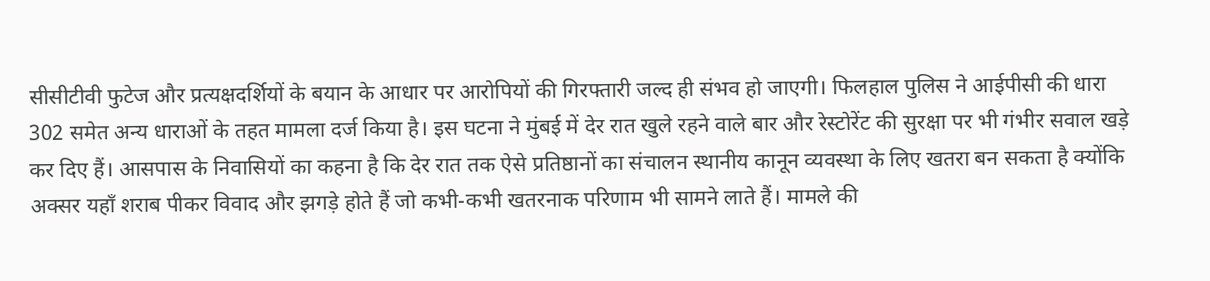सीसीटीवी फुटेज और प्रत्यक्षदर्शियों के बयान के आधार पर आरोपियों की गिरफ्तारी जल्द ही संभव हो जाएगी। फिलहाल पुलिस ने आईपीसी की धारा 302 समेत अन्य धाराओं के तहत मामला दर्ज किया है। इस घटना ने मुंबई में देर रात खुले रहने वाले बार और रेस्टोरेंट की सुरक्षा पर भी गंभीर सवाल खड़े कर दिए हैं। आसपास के निवासियों का कहना है कि देर रात तक ऐसे प्रतिष्ठानों का संचालन स्थानीय कानून व्यवस्था के लिए खतरा बन सकता है क्योंकि अक्सर यहाँ शराब पीकर विवाद और झगड़े होते हैं जो कभी-कभी खतरनाक परिणाम भी सामने लाते हैं। मामले की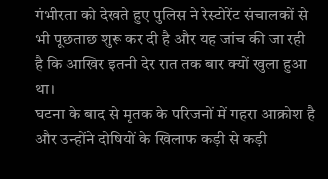गंभीरता को देखते हुए पुलिस ने रेस्टोरेंट संचालकों से भी पूछताछ शुरू कर दी है और यह जांच की जा रही है कि आखिर इतनी देर रात तक बार क्यों खुला हुआ था।
घटना के बाद से मृतक के परिजनों में गहरा आक्रोश है और उन्होंने दोषियों के खिलाफ कड़ी से कड़ी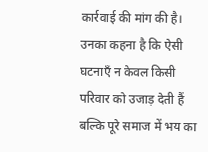कार्रवाई की मांग की है। उनका कहना है कि ऐसी घटनाएँ न केवल किसी परिवार को उजाड़ देती हैं बल्कि पूरे समाज में भय का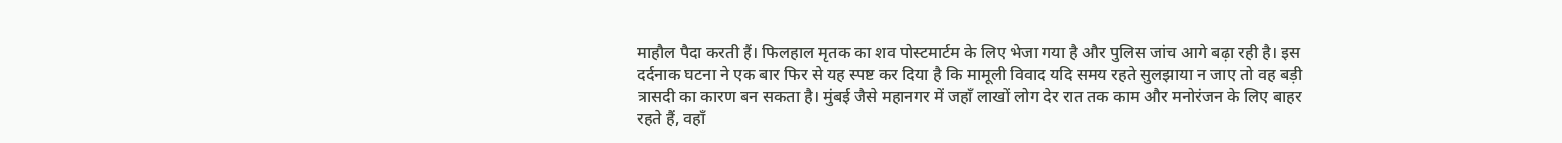माहौल पैदा करती हैं। फिलहाल मृतक का शव पोस्टमार्टम के लिए भेजा गया है और पुलिस जांच आगे बढ़ा रही है। इस दर्दनाक घटना ने एक बार फिर से यह स्पष्ट कर दिया है कि मामूली विवाद यदि समय रहते सुलझाया न जाए तो वह बड़ी त्रासदी का कारण बन सकता है। मुंबई जैसे महानगर में जहाँ लाखों लोग देर रात तक काम और मनोरंजन के लिए बाहर रहते हैं, वहाँ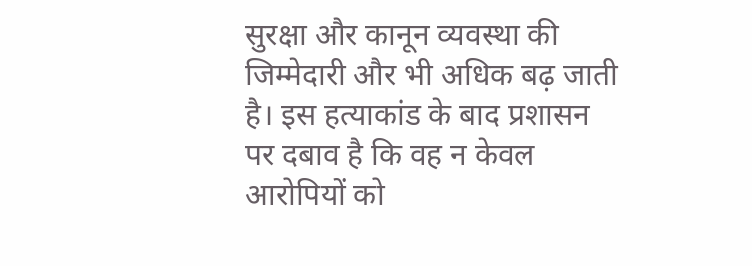सुरक्षा और कानून व्यवस्था की जिम्मेदारी और भी अधिक बढ़ जाती है। इस हत्याकांड के बाद प्रशासन पर दबाव है कि वह न केवल आरोपियों को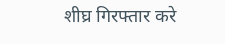शीघ्र गिरफ्तार करे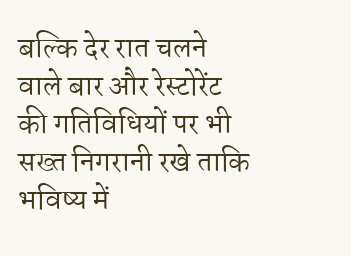बल्कि देर रात चलने वाले बार और रेस्टोरेंट की गतिविधियों पर भी सख्त निगरानी रखे ताकि भविष्य में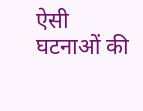ऐसी घटनाओं की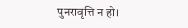पुनरावृत्ति न हो।